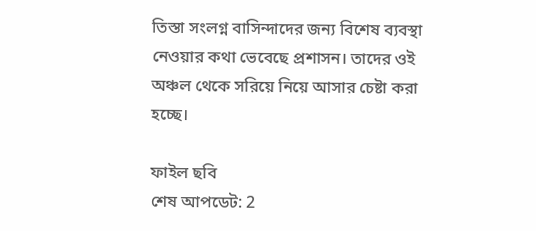তিস্তা সংলগ্ন বাসিন্দাদের জন্য বিশেষ ব্যবস্থা নেওয়ার কথা ভেবেছে প্রশাসন। তাদের ওই অঞ্চল থেকে সরিয়ে নিয়ে আসার চেষ্টা করা হচ্ছে।

ফাইল ছবি
শেষ আপডেট: 2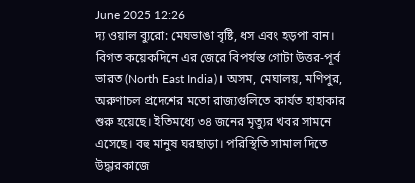June 2025 12:26
দ্য ওয়াল ব্যুরো: মেঘভাঙা বৃষ্টি, ধস এবং হড়পা বান। বিগত কয়েকদিনে এর জেরে বিপর্যস্ত গোটা উত্তর-পূর্ব ভারত (North East India)। অসম, মেঘালয়, মণিপুর, অরুণাচল প্রদেশের মতো রাজ্যগুলিতে কার্যত হাহাকার শুরু হয়েছে। ইতিমধ্যে ৩৪ জনের মৃত্যুর খবর সামনে এসেছে। বহু মানুষ ঘরছাড়া। পরিস্থিতি সামাল দিতে উদ্ধারকাজে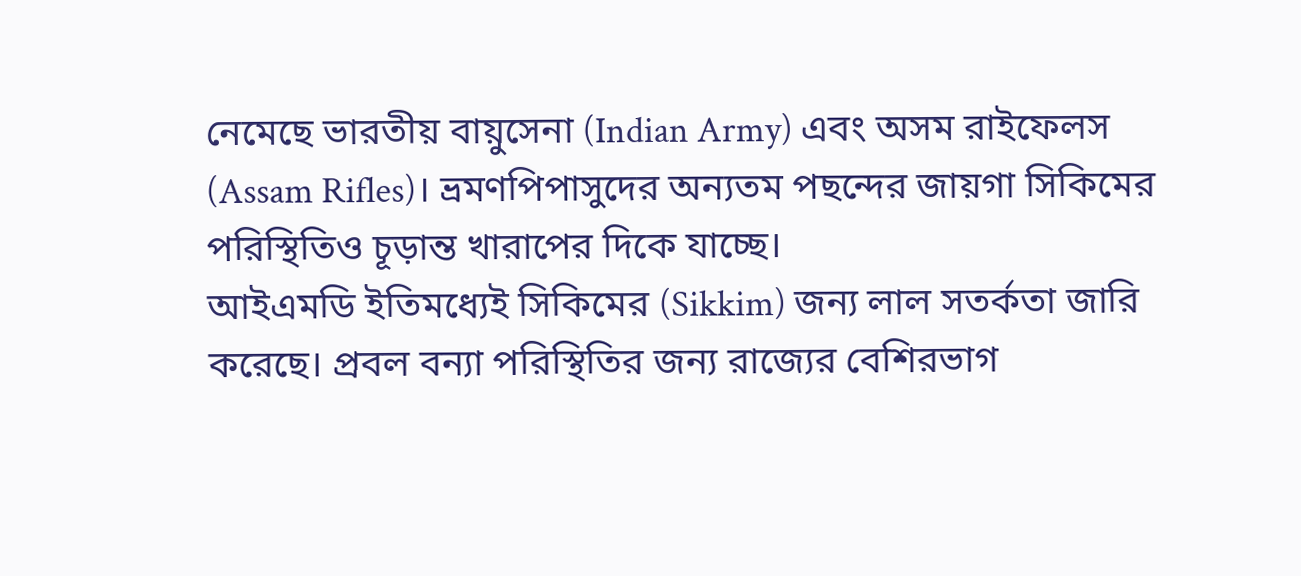নেমেছে ভারতীয় বায়ুসেনা (Indian Army) এবং অসম রাইফেলস (Assam Rifles)। ভ্রমণপিপাসুদের অন্যতম পছন্দের জায়গা সিকিমের পরিস্থিতিও চূড়ান্ত খারাপের দিকে যাচ্ছে।
আইএমডি ইতিমধ্যেই সিকিমের (Sikkim) জন্য লাল সতর্কতা জারি করেছে। প্রবল বন্যা পরিস্থিতির জন্য রাজ্যের বেশিরভাগ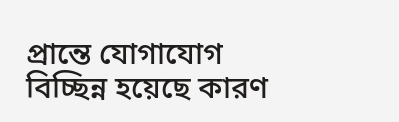প্রান্তে যোগাযোগ বিচ্ছিন্ন হয়েছে কারণ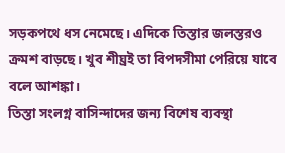সড়কপথে ধস নেমেছে। এদিকে তিস্তার জলস্তরও ক্রমশ বাড়ছে। খুব শীঘ্রই তা বিপদসীমা পেরিয়ে যাবে বলে আশঙ্কা।
তিস্তা সংলগ্ন বাসিন্দাদের জন্য বিশেষ ব্যবস্থা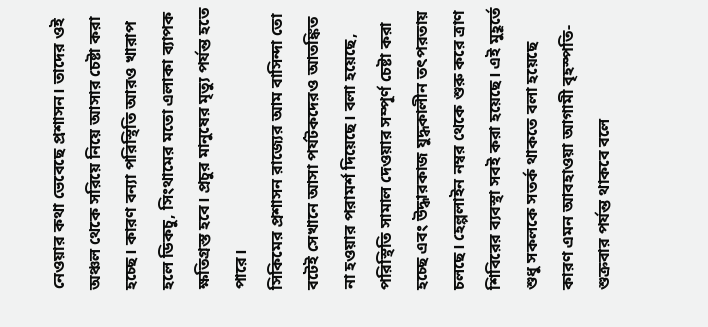নেওয়ার কথা ভেবেছে প্রশাসন। তাদের ওই অঞ্চল থেকে সরিয়ে নিয়ে আসার চেষ্টা করা হচ্ছে। কারণ বন্যা পরিস্থিতি আরও খারাপ হলে ডিকচু, সিংথামের মতো এলাকা ব্যাপক ক্ষতিগ্রস্ত হবে। প্রচুর মানুষের মৃত্যু পর্যন্ত হতে পারে।
সিকিমের প্রশাসন রাজ্যের আম বাসিন্দা তো বটেই সেখানে আসা পর্যটকদেরও আতঙ্কিত না হওয়ার পরামর্শ দিয়েছে। বলা হয়েছে, পরিস্থিতি সামাল দেওয়ার সম্পূর্ণ চেষ্টা করা হচ্ছে এবং উদ্ধারকাজ যুদ্ধকালীন তৎপরতায় চলছে। হেল্পলাইন নম্বর থেকে শুরু করে ত্রাণ শিবিরের ব্যবস্থা সবই করা হয়েছে। এই মুহূর্তে শুধু সকলকে সতর্ক থাকতে বলা হয়েছে কারণ এমন আবহাওয়া আগামী বৃহস্পতি-শুক্রবার পর্যন্ত থাকবে বলে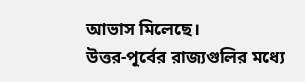আভাস মিলেছে।
উত্তর-পূর্বের রাজ্যগুলির মধ্যে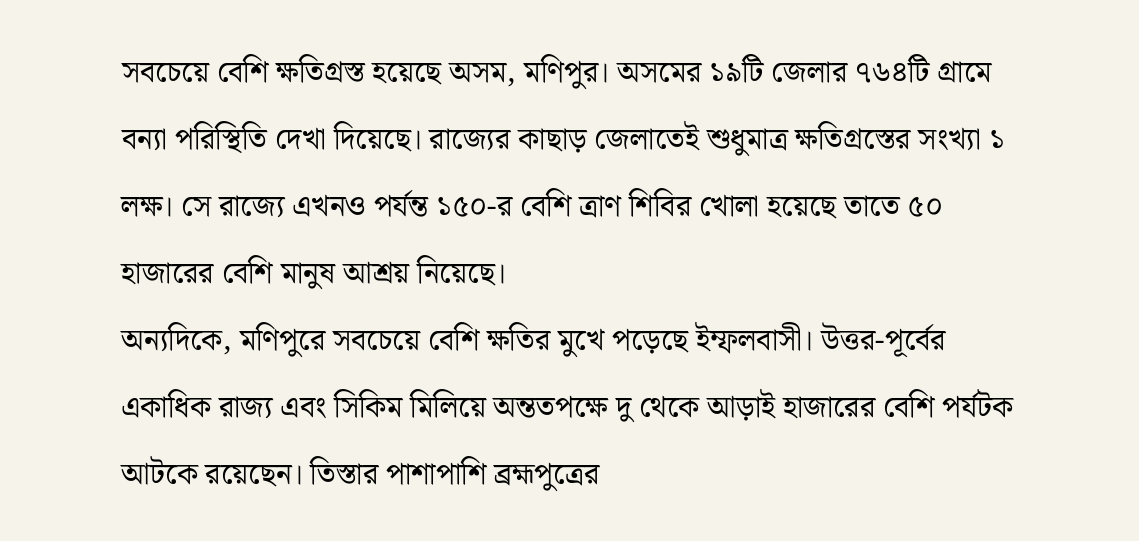সবচেয়ে বেশি ক্ষতিগ্রস্ত হয়েছে অসম, মণিপুর। অসমের ১৯টি জেলার ৭৬৪টি গ্রামে বন্যা পরিস্থিতি দেখা দিয়েছে। রাজ্যের কাছাড় জেলাতেই শুধুমাত্র ক্ষতিগ্রস্তের সংখ্যা ১ লক্ষ। সে রাজ্যে এখনও পর্যন্ত ১৫০-র বেশি ত্রাণ শিবির খোলা হয়েছে তাতে ৫০ হাজারের বেশি মানুষ আশ্রয় নিয়েছে।
অন্যদিকে, মণিপুরে সবচেয়ে বেশি ক্ষতির মুখে পড়েছে ইম্ফলবাসী। উত্তর-পূর্বের একাধিক রাজ্য এবং সিকিম মিলিয়ে অন্ততপক্ষে দু থেকে আড়াই হাজারের বেশি পর্যটক আটকে রয়েছেন। তিস্তার পাশাপাশি ব্রহ্মপুত্রের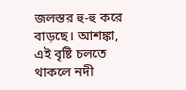জলস্তর হু-হু করে বাড়ছে। আশঙ্কা, এই বৃষ্টি চলতে থাকলে নদী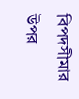বিপদসীমার উপর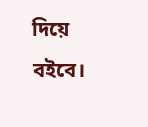দিয়ে বইবে।